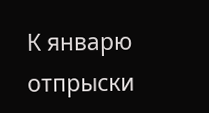К январю отпрыски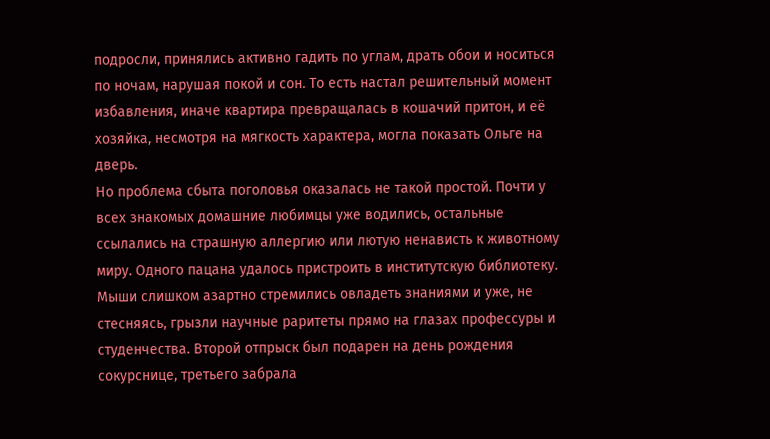подросли, принялись активно гадить по углам, драть обои и носиться по ночам, нарушая покой и сон. То есть настал решительный момент избавления, иначе квартира превращалась в кошачий притон, и её хозяйка, несмотря на мягкость характера, могла показать Ольге на дверь.
Но проблема сбыта поголовья оказалась не такой простой. Почти у всех знакомых домашние любимцы уже водились, остальные ссылались на страшную аллергию или лютую ненависть к животному миру. Одного пацана удалось пристроить в институтскую библиотеку. Мыши слишком азартно стремились овладеть знаниями и уже, не стесняясь, грызли научные раритеты прямо на глазах профессуры и студенчества. Второй отпрыск был подарен на день рождения сокурснице, третьего забрала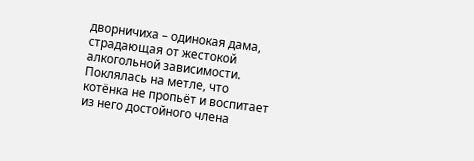дворничиха – одинокая дама, страдающая от жестокой алкогольной зависимости. Поклялась на метле, что котёнка не пропьёт и воспитает из него достойного члена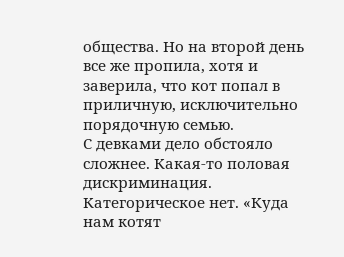общества. Но на второй день все же пропила, хотя и заверила, что кот попал в приличную, исключительно порядочную семью.
С девками дело обстояло сложнее. Какая-то половая дискриминация. Категорическое нет. «Куда нам котят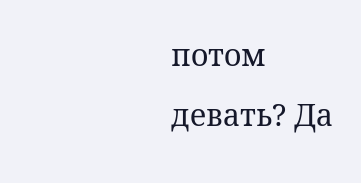потом девать? Да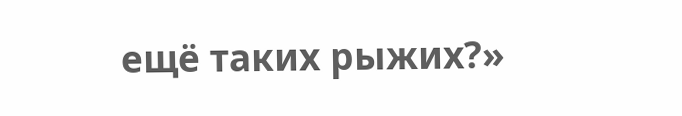ещё таких рыжих?»